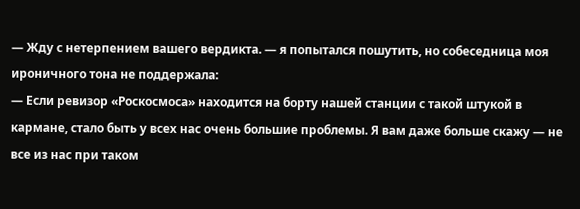— Жду с нетерпением вашего вердикта. — я попытался пошутить, но собеседница моя ироничного тона не поддержала:
— Если ревизор «Роскосмоса» находится на борту нашей станции с такой штукой в кармане, стало быть у всех нас очень большие проблемы. Я вам даже больше скажу — не все из нас при таком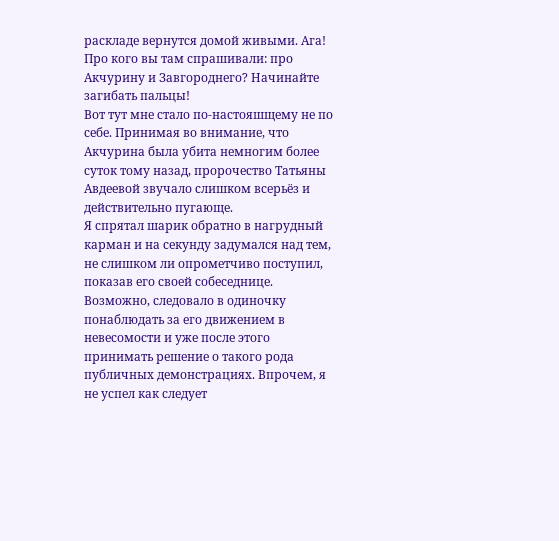раскладе вернутся домой живыми. Ага! Про кого вы там спрашивали: про Акчурину и Завгороднего? Начинайте загибать пальцы!
Вот тут мне стало по-настояшщему не по себе. Принимая во внимание, что Акчурина была убита немногим более суток тому назад, пророчество Татьяны Авдеевой звучало слишком всерьёз и действительно пугающе.
Я спрятал шарик обратно в нагрудный карман и на секунду задумался над тем, не слишком ли опрометчиво поступил, показав его своей собеседнице. Возможно, следовало в одиночку понаблюдать за его движением в невесомости и уже после этого принимать решение о такого рода публичных демонстрациях. Впрочем, я не успел как следует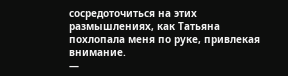сосредоточиться на этих размышлениях, как Татьяна похлопала меня по руке, привлекая внимание.
—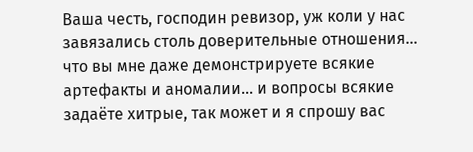Ваша честь, господин ревизор, уж коли у нас завязались столь доверительные отношения… что вы мне даже демонстрируете всякие артефакты и аномалии… и вопросы всякие задаёте хитрые, так может и я спрошу вас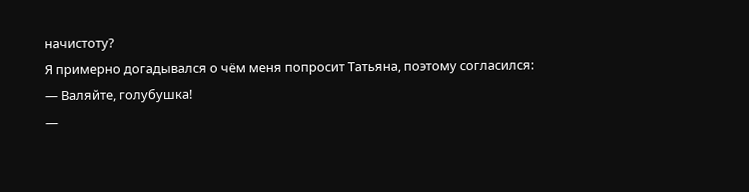начистоту?
Я примерно догадывался о чём меня попросит Татьяна, поэтому согласился:
— Валяйте, голубушка!
—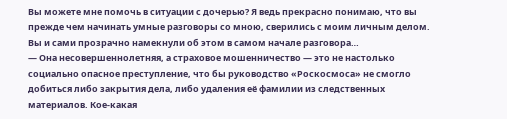Вы можете мне помочь в ситуации с дочерью? Я ведь прекрасно понимаю, что вы прежде чем начинать умные разговоры со мною, сверились с моим личным делом. Вы и сами прозрачно намекнули об этом в самом начале разговора…
— Она несовершеннолетняя, а страховое мошенничество — это не настолько социально опасное преступление, что бы руководство «Роскосмоса» не смогло добиться либо закрытия дела, либо удаления её фамилии из следственных материалов. Кое-какая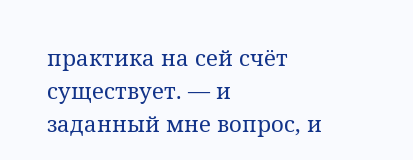практика на сей счёт существует. — и заданный мне вопрос, и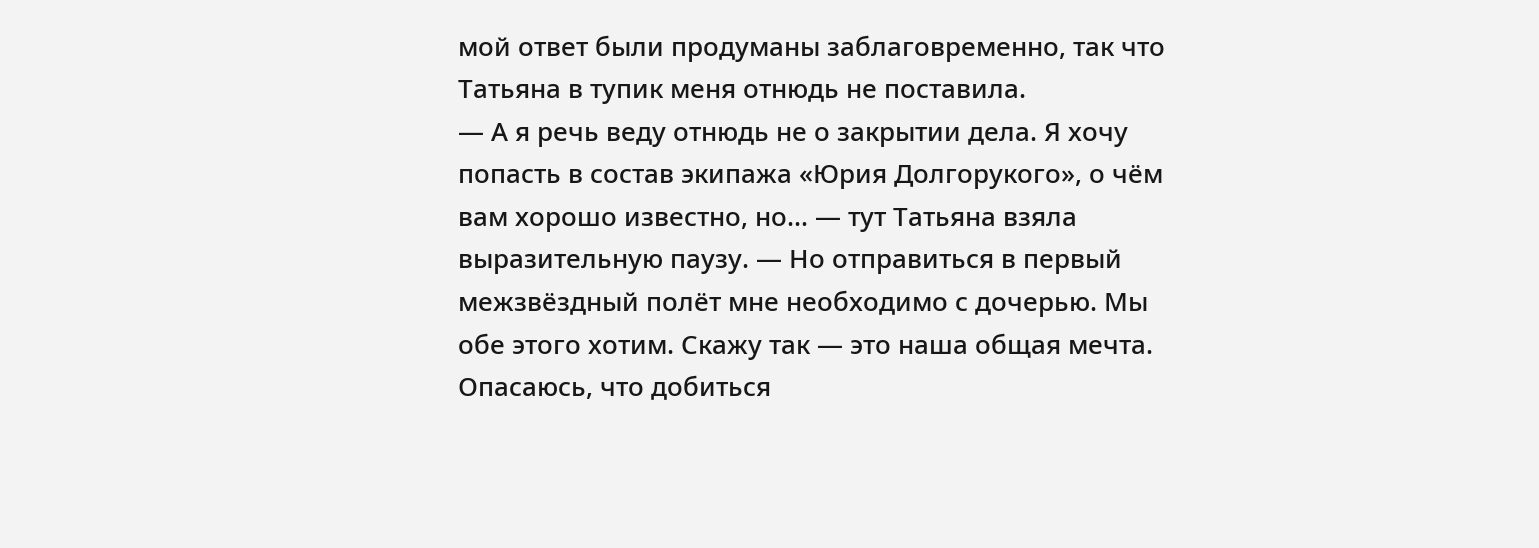мой ответ были продуманы заблаговременно, так что Татьяна в тупик меня отнюдь не поставила.
— А я речь веду отнюдь не о закрытии дела. Я хочу попасть в состав экипажа «Юрия Долгорукого», о чём вам хорошо известно, но… — тут Татьяна взяла выразительную паузу. — Но отправиться в первый межзвёздный полёт мне необходимо с дочерью. Мы обе этого хотим. Скажу так — это наша общая мечта. Опасаюсь, что добиться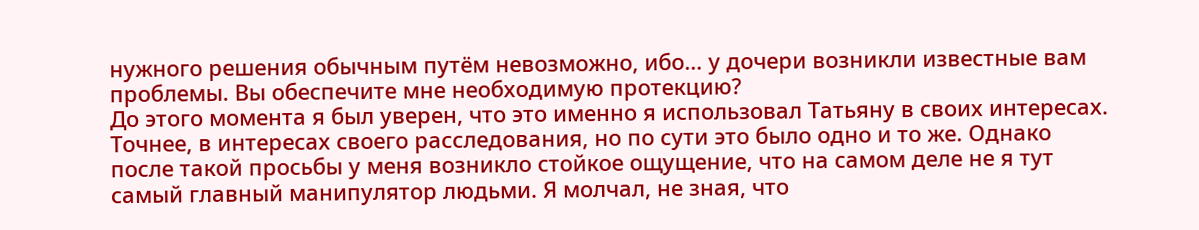нужного решения обычным путём невозможно, ибо… у дочери возникли известные вам проблемы. Вы обеспечите мне необходимую протекцию?
До этого момента я был уверен, что это именно я использовал Татьяну в своих интересах. Точнее, в интересах своего расследования, но по сути это было одно и то же. Однако после такой просьбы у меня возникло стойкое ощущение, что на самом деле не я тут самый главный манипулятор людьми. Я молчал, не зная, что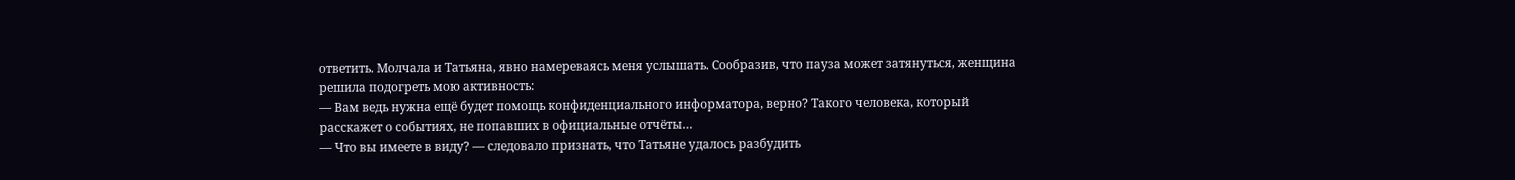ответить. Молчала и Татьяна, явно намереваясь меня услышать. Сообразив, что пауза может затянуться, женщина решила подогреть мою активность:
— Вам ведь нужна ещё будет помощь конфиденциального информатора, верно? Такого человека, который расскажет о событиях, не попавших в официальные отчёты…
— Что вы имеете в виду? — следовало признать, что Татьяне удалось разбудить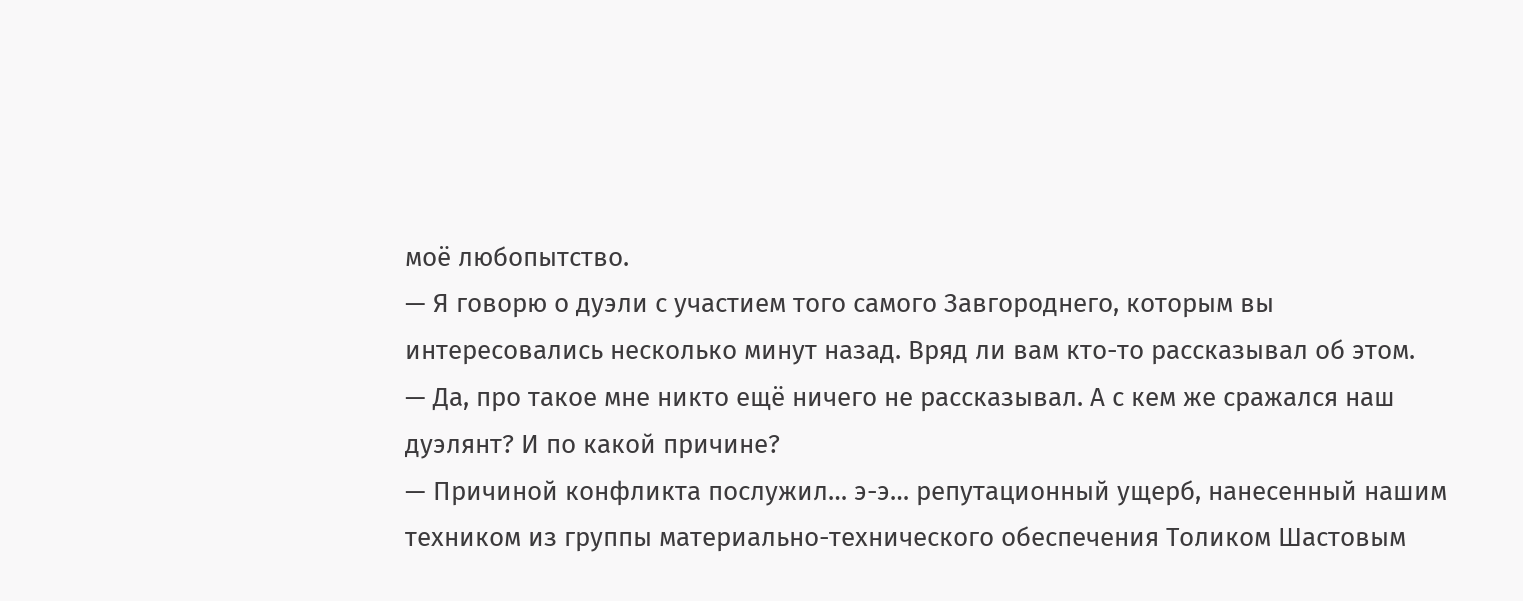моё любопытство.
— Я говорю о дуэли с участием того самого Завгороднего, которым вы интересовались несколько минут назад. Вряд ли вам кто-то рассказывал об этом.
— Да, про такое мне никто ещё ничего не рассказывал. А с кем же сражался наш дуэлянт? И по какой причине?
— Причиной конфликта послужил… э-э… репутационный ущерб, нанесенный нашим техником из группы материально-технического обеспечения Толиком Шастовым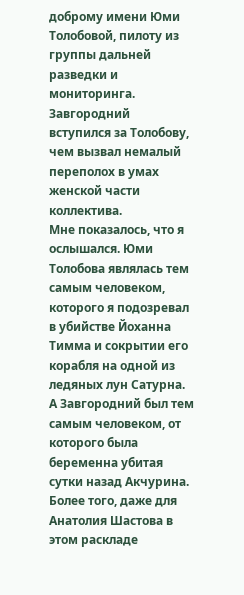доброму имени Юми Толобовой, пилоту из группы дальней разведки и мониторинга. Завгородний вступился за Толобову, чем вызвал немалый переполох в умах женской части коллектива.
Мне показалось, что я ослышался. Юми Толобова являлась тем самым человеком, которого я подозревал в убийстве Йоханна Тимма и сокрытии его корабля на одной из ледяных лун Сатурна. А Завгородний был тем самым человеком, от которого была беременна убитая сутки назад Акчурина. Более того, даже для Анатолия Шастова в этом раскладе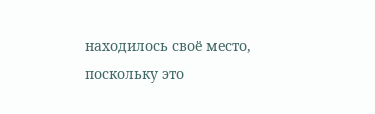находилось своё место, поскольку это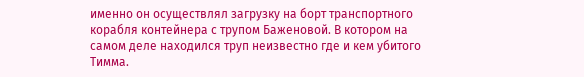именно он осуществлял загрузку на борт транспортного корабля контейнера с трупом Баженовой. В котором на самом деле находился труп неизвестно где и кем убитого Тимма.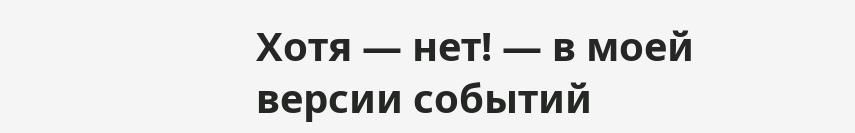Хотя — нет! — в моей версии событий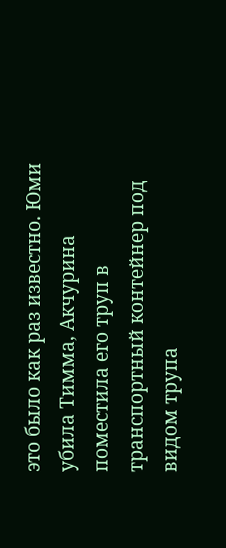это было как раз известно. Юми убила Тимма, Акчурина поместила его труп в транспортный контейнер под видом трупа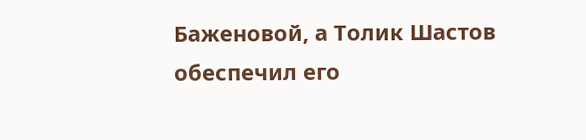Баженовой, а Толик Шастов обеспечил его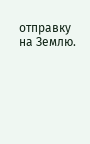отправку на Землю.